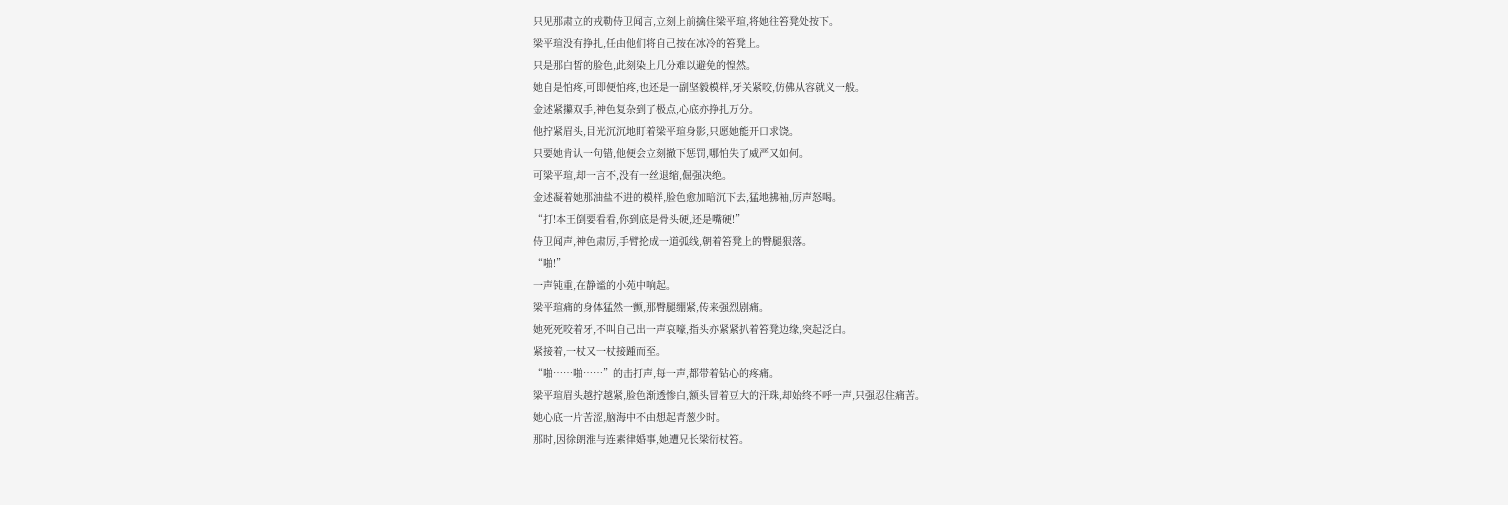只见那肃立的戎勒侍卫闻言,立刻上前擒住梁平瑄,将她往笞凳处按下。
梁平瑄没有挣扎,任由他们将自己按在冰冷的笞凳上。
只是那白皙的脸色,此刻染上几分难以避免的惶然。
她自是怕疼,可即便怕疼,也还是一副坚毅模样,牙关紧咬,仿佛从容就义一般。
金述紧攥双手,神色复杂到了极点,心底亦挣扎万分。
他拧紧眉头,目光沉沉地盯着梁平瑄身影,只愿她能开口求饶。
只要她肯认一句错,他便会立刻撤下惩罚,哪怕失了威严又如何。
可梁平瑄,却一言不,没有一丝退缩,倔强决绝。
金述凝着她那油盐不进的模样,脸色愈加暗沉下去,猛地拂袖,厉声怒喝。
“打!本王倒要看看,你到底是骨头硬,还是嘴硬!”
侍卫闻声,神色肃厉,手臂抡成一道弧线,朝着笞凳上的臀腿狠落。
“啪!”
一声钝重,在静谧的小苑中响起。
梁平瑄痛的身体猛然一颤,那臀腿绷紧,传来强烈剧痛。
她死死咬着牙,不叫自己出一声哀嚎,指头亦紧紧扒着笞凳边缘,突起泛白。
紧接着,一杖又一杖接踵而至。
“啪……啪……”的击打声,每一声,都带着钻心的疼痛。
梁平瑄眉头越拧越紧,脸色渐透惨白,额头冒着豆大的汗珠,却始终不呼一声,只强忍住痛苦。
她心底一片苦涩,脑海中不由想起青葱少时。
那时,因徐朗淮与连素律婚事,她遭兄长梁衍杖笞。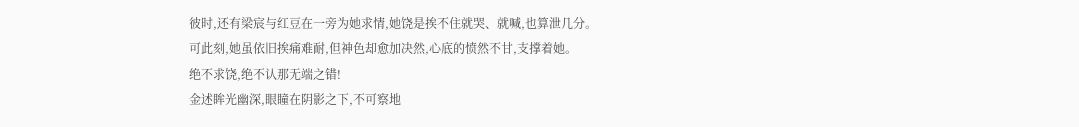彼时,还有梁宸与红豆在一旁为她求情,她饶是挨不住就哭、就喊,也算泄几分。
可此刻,她虽依旧挨痛难耐,但神色却愈加决然,心底的愤然不甘,支撑着她。
绝不求饶,绝不认那无端之错!
金述眸光幽深,眼瞳在阴影之下,不可察地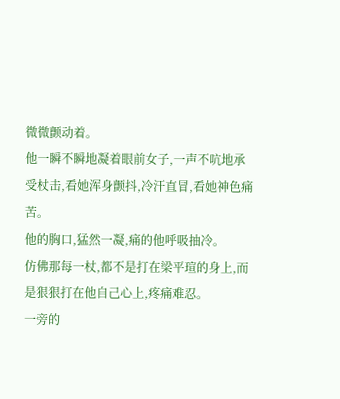微微颤动着。
他一瞬不瞬地凝着眼前女子,一声不吭地承受杖击,看她浑身颤抖,冷汗直冒,看她神色痛苦。
他的胸口,猛然一凝,痛的他呼吸抽冷。
仿佛那每一杖,都不是打在梁平瑄的身上,而是狠狠打在他自己心上,疼痛难忍。
一旁的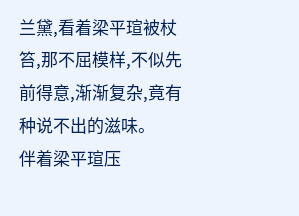兰黛,看着梁平瑄被杖笞,那不屈模样,不似先前得意,渐渐复杂,竟有种说不出的滋味。
伴着梁平瑄压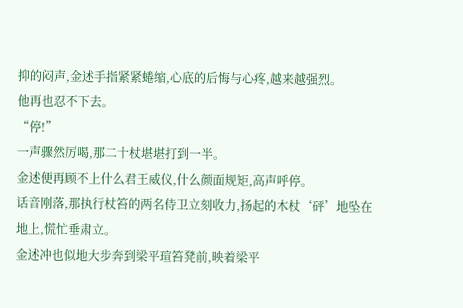抑的闷声,金述手指紧紧蜷缩,心底的后悔与心疼,越来越强烈。
他再也忍不下去。
“停!”
一声骤然厉喝,那二十杖堪堪打到一半。
金述便再顾不上什么君王威仪,什么颜面规矩,高声呼停。
话音刚落,那执行杖笞的两名侍卫立刻收力,扬起的木杖‘砰’地坠在地上,慌忙垂肃立。
金述冲也似地大步奔到梁平瑄笞凳前,映着梁平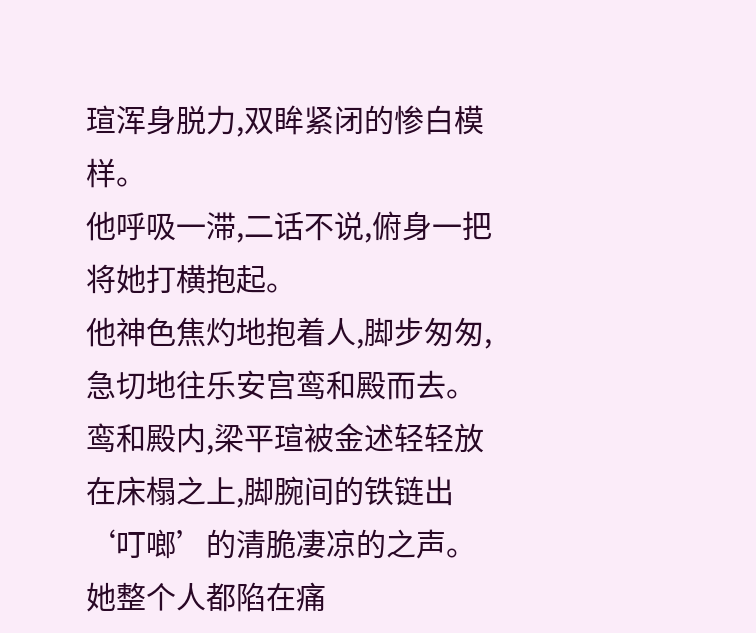瑄浑身脱力,双眸紧闭的惨白模样。
他呼吸一滞,二话不说,俯身一把将她打横抱起。
他神色焦灼地抱着人,脚步匆匆,急切地往乐安宫鸾和殿而去。
鸾和殿内,梁平瑄被金述轻轻放在床榻之上,脚腕间的铁链出‘叮啷’的清脆凄凉的之声。
她整个人都陷在痛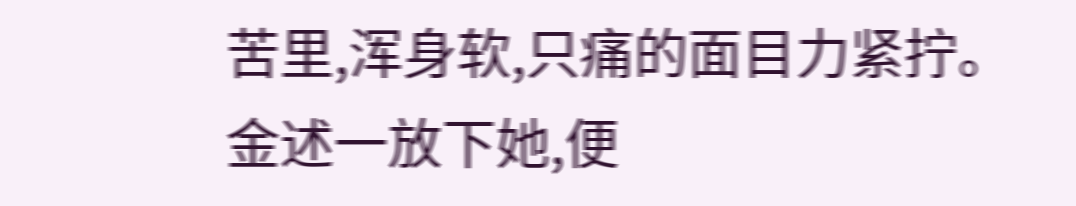苦里,浑身软,只痛的面目力紧拧。
金述一放下她,便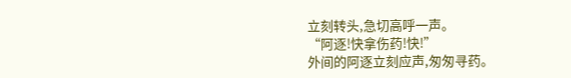立刻转头,急切高呼一声。
“阿逐!快拿伤药!快!”
外间的阿逐立刻应声,匆匆寻药。